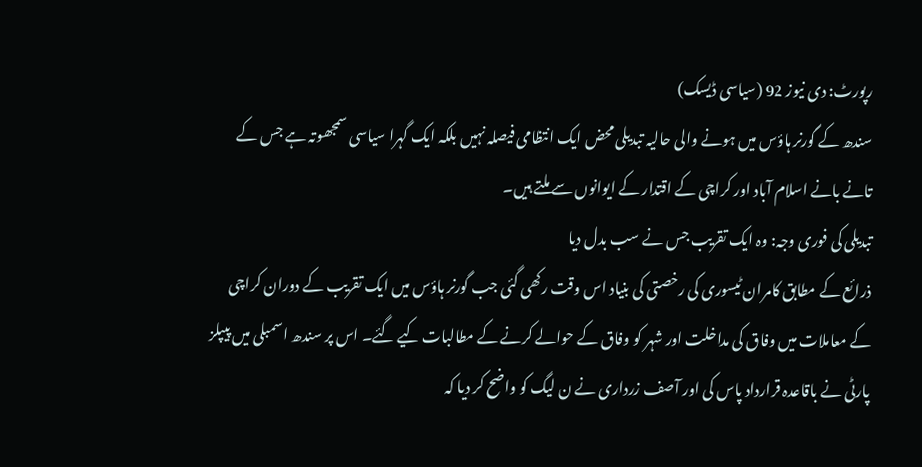رپورٹ: دی نیوز 92 (سیاسی ڈیسک)
سندھ کے گورنر ہاؤس میں ہونے والی حالیہ تبدیلی محض ایک انتظامی فیصلہ نہیں بلکہ ایک گہرا سیاسی سمجھوتہ ہے جس کے تانے بانے اسلام آباد اور کراچی کے اقتدار کے ایوانوں سے ملتے ہیں۔
تبدیلی کی فوری وجہ: وہ ایک تقریب جس نے سب بدل دیا
ذرائع کے مطابق کامران ٹیسوری کی رخصتی کی بنیاد اس وقت رکھی گئی جب گورنر ہاؤس میں ایک تقریب کے دوران کراچی کے معاملات میں وفاق کی مداخلت اور شہر کو وفاق کے حوالے کرنے کے مطالبات کیے گئے۔ اس پر سندھ اسمبلی میں پیپلز پارٹی نے باقاعدہ قرارداد پاس کی اور آصف زرداری نے ن لیگ کو واضح کر دیا کہ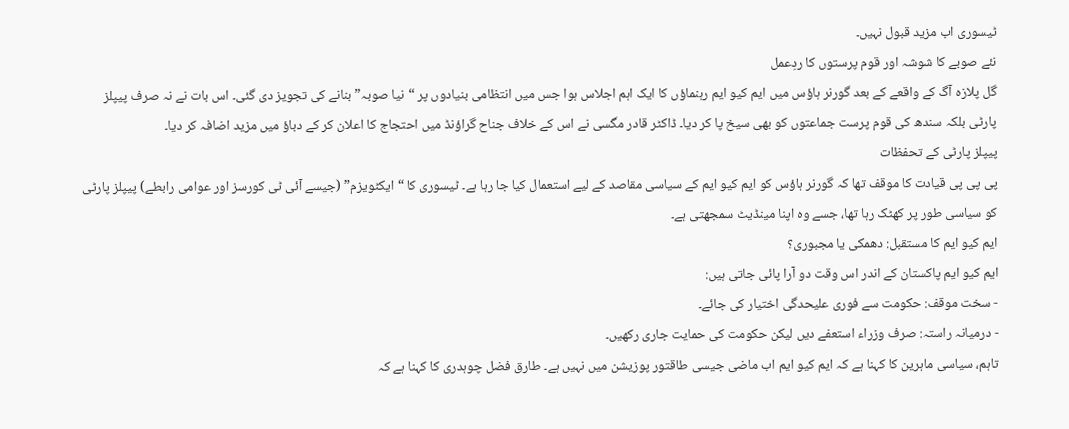ٹیسوری اب مزید قبول نہیں۔
نئے صوبے کا شوشہ اور قوم پرستوں کا ردِعمل
گل پلازہ آگ کے واقعے کے بعد گورنر ہاؤس میں ایم کیو ایم رہنماؤں کا ایک اہم اجلاس ہوا جس میں انتظامی بنیادوں پر “نیا صوبہ” بنانے کی تجویز دی گئی۔ اس بات نے نہ صرف پیپلز پارٹی بلکہ سندھ کی قوم پرست جماعتوں کو بھی سیخ پا کر دیا۔ ڈاکٹر قادر مگسی نے اس کے خلاف جناح گراؤنڈ میں احتجاج کا اعلان کر کے دباؤ میں مزید اضافہ کر دیا۔
پیپلز پارٹی کے تحفظات
پی پی پی قیادت کا موقف تھا کہ گورنر ہاؤس کو ایم کیو ایم کے سیاسی مقاصد کے لیے استعمال کیا جا رہا ہے۔ ٹیسوری کا “ایکٹویزم” (جیسے آئی ٹی کورسز اور عوامی رابطے) پیپلز پارٹی کو سیاسی طور پر کھٹک رہا تھا، جسے وہ اپنا مینڈیٹ سمجھتی ہے۔
ایم کیو ایم کا مستقبل: دھمکی یا مجبوری؟
ایم کیو ایم پاکستان کے اندر اس وقت دو آرا پائی جاتی ہیں:
- سخت موقف: حکومت سے فوری علیحدگی اختیار کی جائے۔
- درمیانہ راستہ: صرف وزراء استعفے دیں لیکن حکومت کی حمایت جاری رکھیں۔
تاہم، سیاسی ماہرین کا کہنا ہے کہ ایم کیو ایم اب ماضی جیسی طاقتور پوزیشن میں نہیں ہے۔ طارق فضل چوہدری کا کہنا ہے کہ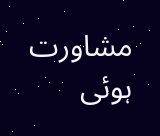مشاورت ہوئی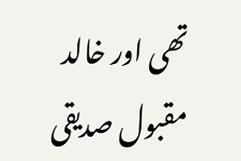تھی اور خالد مقبول صدیقی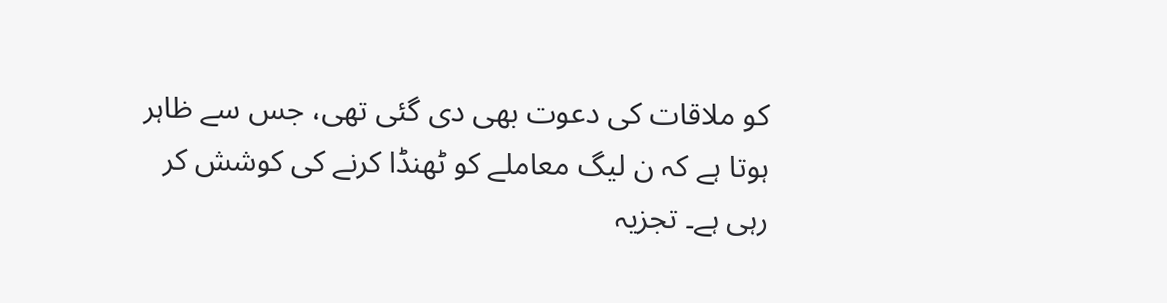کو ملاقات کی دعوت بھی دی گئی تھی، جس سے ظاہر ہوتا ہے کہ ن لیگ معاملے کو ٹھنڈا کرنے کی کوشش کر رہی ہے۔ تجزیہ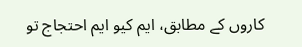کاروں کے مطابق، ایم کیو ایم احتجاج تو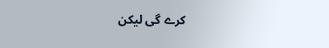کرے گی لیکن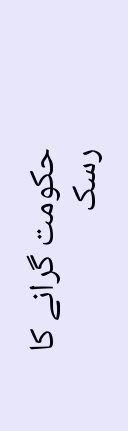حکومت گرانے کا رسک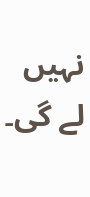نہیں لے گی۔